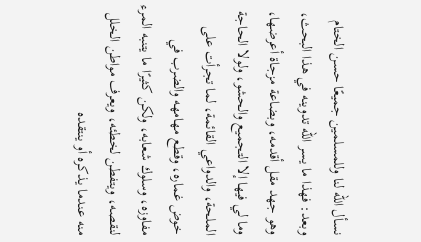نسأل الله لنا وللمسلمين جميعًا حسن الختام
وبعد: فهذا ما يسر الله تدوينه في هذا البحث، وهو جهد مقل أقدمه، وبضاعة مزجاة أعرضها، وما لي فيها إلا التجميع والحشو، ولولا الحاجة الملحة، والدواعي القائمة، لما تجرأت على خوض غماره، وقطع مهامهه والضرب في مفاوزه، وسلوك شعابه، ولكن كثيرًا ما يتنبه المرء لنقصه، ويتفطن لخطئه، ويعرف مواطن الخلل منه عندما يذكره أو ينتقده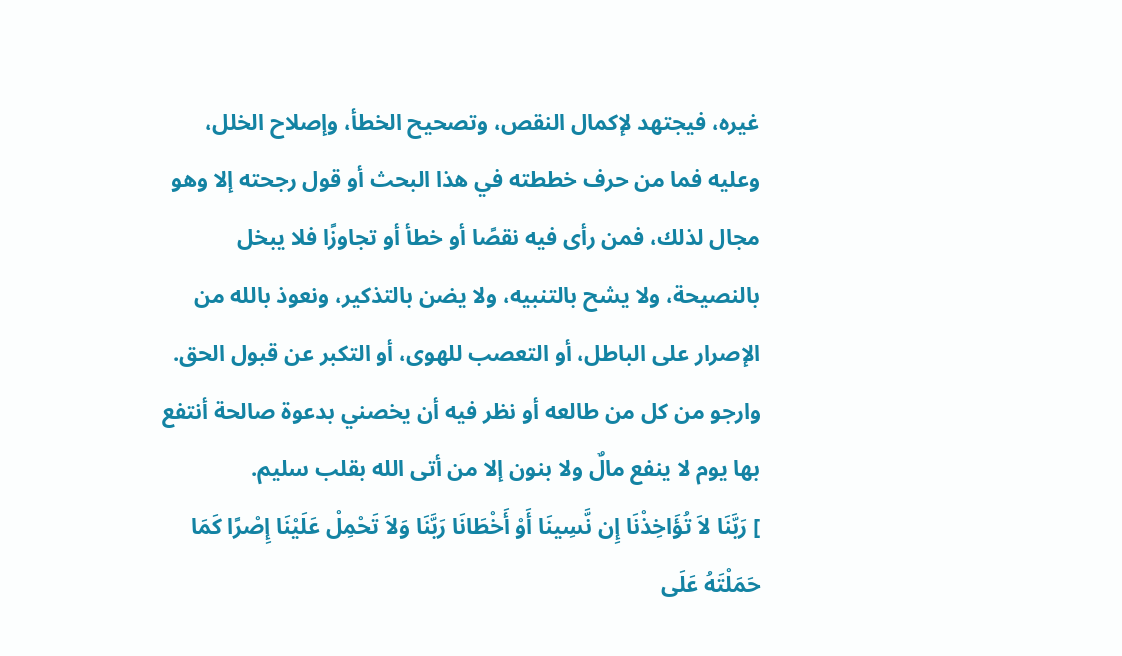غيره، فيجتهد لإكمال النقص، وتصحيح الخطأ، وإصلاح الخلل، وعليه فما من حرف خططته في هذا البحث أو قول رجحته إلا وهو مجال لذلك، فمن رأى فيه نقصًا أو خطأ أو تجاوزًا فلا يبخل بالنصيحة، ولا يشح بالتنبيه، ولا يضن بالتذكير، ونعوذ بالله من الإصرار على الباطل، أو التعصب للهوى، أو التكبر عن قبول الحق.
وارجو من كل من طالعه أو نظر فيه أن يخصني بدعوة صالحة أنتفع بها يوم لا ينفع مالٌ ولا بنون إلا من أتى الله بقلب سليم.
] رَبَّنَا لاَ تُؤَاخِذْنَا إِن نَّسِينَا أَوْ أَخْطَانَا رَبَّنَا وَلاَ تَحْمِلْ عَلَيْنَا إِصْرًا كَمَا حَمَلْتَهُ عَلَى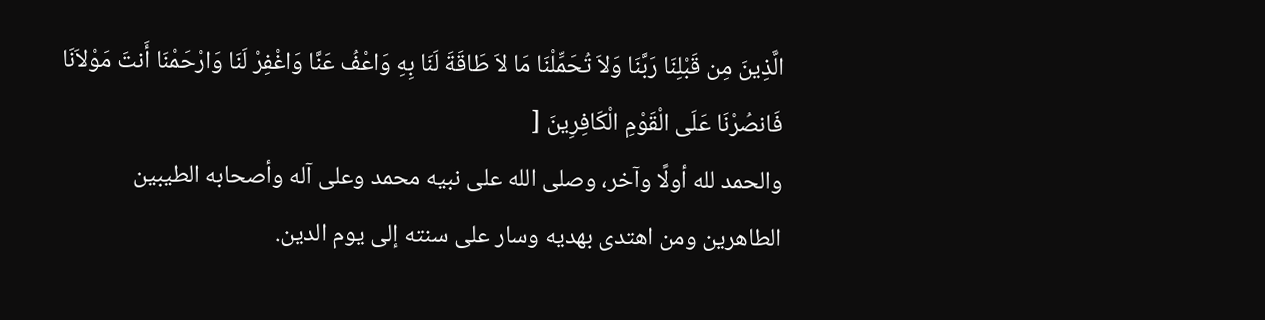الَّذِينَ مِن قَبْلِنَا رَبَّنَا وَلاَ تُحَمِّلْنَا مَا لاَ طَاقَةَ لَنَا بِهِ وَاعْفُ عَنَّا وَاغْفِرْ لَنَا وَارْحَمْنَا أَنتَ مَوْلاَنَا فَانصُرْنَا عَلَى الْقَوْمِ الْكَافِرِينَ [
والحمد لله أولًا وآخر، وصلى الله على نبيه محمد وعلى آله وأصحابه الطيبين الطاهرين ومن اهتدى بهديه وسار على سنته إلى يوم الدين.